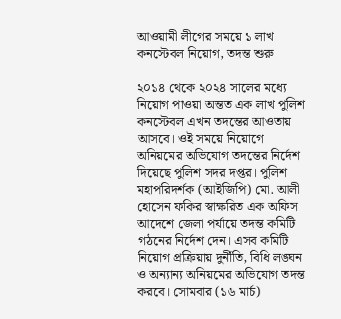আওয়ামী লীগের সময়ে ১ লাখ কনস্টেবল নিয়োগ, তদন্ত শুরু

২০১৪ থেকে ২০২৪ সালের মধ্যে নিয়োগ পাওয়া অন্তত এক লাখ পুলিশ কনস্টেবল এখন তদন্তের আওতায় আসবে। ওই সময়ে নিয়োগে অনিয়মের অভিযোগ তদন্তের নির্দেশ দিয়েছে পুলিশ সদর দপ্তর। পুলিশ মহাপরিদর্শক (আইজিপি) মো. আলী হোসেন ফকির স্বাক্ষরিত এক অফিস আদেশে জেলা পর্যায়ে তদন্ত কমিটি গঠনের নির্দেশ দেন। এসব কমিটি নিয়োগ প্রক্রিয়ায় দুর্নীতি, বিধি লঙ্ঘন ও অন্যান্য অনিয়মের অভিযোগ তদন্ত করবে। সোমবার (১৬ মার্চ)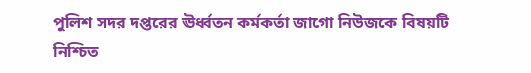পুলিশ সদর দপ্তরের ঊর্ধ্বতন কর্মকর্তা জাগো নিউজকে বিষয়টি নিশ্চিত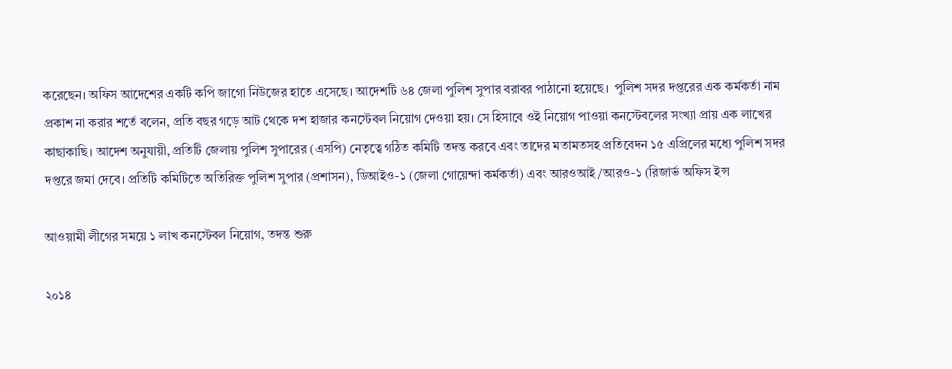করেছেন। অফিস আদেশের একটি কপি জাগো নিউজের হাতে এসেছে। আদেশটি ৬৪ জেলা পুলিশ সুপার বরাবর পাঠানো হয়েছে।  পুলিশ সদর দপ্তরের এক কর্মকর্তা নাম প্রকাশ না করার শর্তে বলেন, প্রতি বছর গড়ে আট থেকে দশ হাজার কনস্টেবল নিয়োগ দেওয়া হয়। সে হিসাবে ওই নিয়োগ পাওয়া কনস্টেবলের সংখ্যা প্রায় এক লাখের কাছাকাছি। আদেশ অনুযায়ী, প্রতিটি জেলায় পুলিশ সুপারের (এসপি) নেতৃত্বে গঠিত কমিটি তদন্ত করবে এবং তাদের মতামতসহ প্রতিবেদন ১৫ এপ্রিলের মধ্যে পুলিশ সদর দপ্তরে জমা দেবে। প্রতিটি কমিটিতে অতিরিক্ত পুলিশ সুপার (প্রশাসন), ডিআইও-১ (জেলা গোয়েন্দা কর্মকর্তা) এবং আরওআই/আরও-১ (রিজার্ভ অফিস ইন্স

আওয়ামী লীগের সময়ে ১ লাখ কনস্টেবল নিয়োগ, তদন্ত শুরু

২০১৪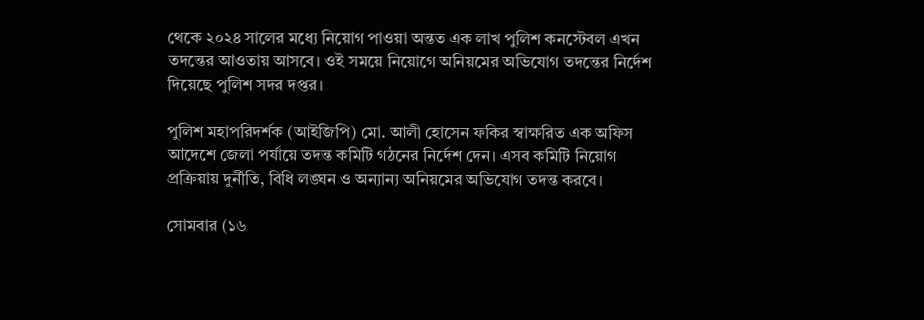থেকে ২০২৪ সালের মধ্যে নিয়োগ পাওয়া অন্তত এক লাখ পুলিশ কনস্টেবল এখন তদন্তের আওতায় আসবে। ওই সময়ে নিয়োগে অনিয়মের অভিযোগ তদন্তের নির্দেশ দিয়েছে পুলিশ সদর দপ্তর।

পুলিশ মহাপরিদর্শক (আইজিপি) মো. আলী হোসেন ফকির স্বাক্ষরিত এক অফিস আদেশে জেলা পর্যায়ে তদন্ত কমিটি গঠনের নির্দেশ দেন। এসব কমিটি নিয়োগ প্রক্রিয়ায় দুর্নীতি, বিধি লঙ্ঘন ও অন্যান্য অনিয়মের অভিযোগ তদন্ত করবে।

সোমবার (১৬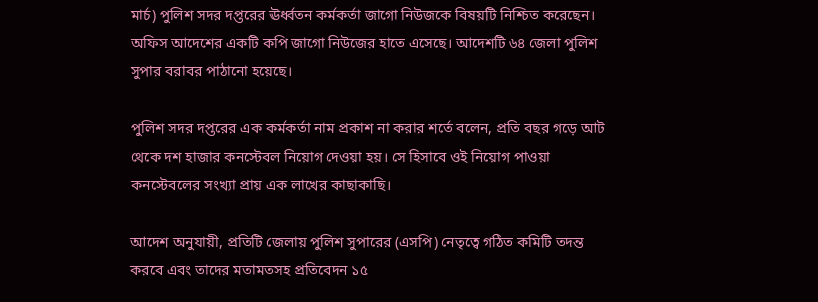মার্চ) পুলিশ সদর দপ্তরের ঊর্ধ্বতন কর্মকর্তা জাগো নিউজকে বিষয়টি নিশ্চিত করেছেন। অফিস আদেশের একটি কপি জাগো নিউজের হাতে এসেছে। আদেশটি ৬৪ জেলা পুলিশ সুপার বরাবর পাঠানো হয়েছে।

পুলিশ সদর দপ্তরের এক কর্মকর্তা নাম প্রকাশ না করার শর্তে বলেন, প্রতি বছর গড়ে আট থেকে দশ হাজার কনস্টেবল নিয়োগ দেওয়া হয়। সে হিসাবে ওই নিয়োগ পাওয়া কনস্টেবলের সংখ্যা প্রায় এক লাখের কাছাকাছি।

আদেশ অনুযায়ী, প্রতিটি জেলায় পুলিশ সুপারের (এসপি) নেতৃত্বে গঠিত কমিটি তদন্ত করবে এবং তাদের মতামতসহ প্রতিবেদন ১৫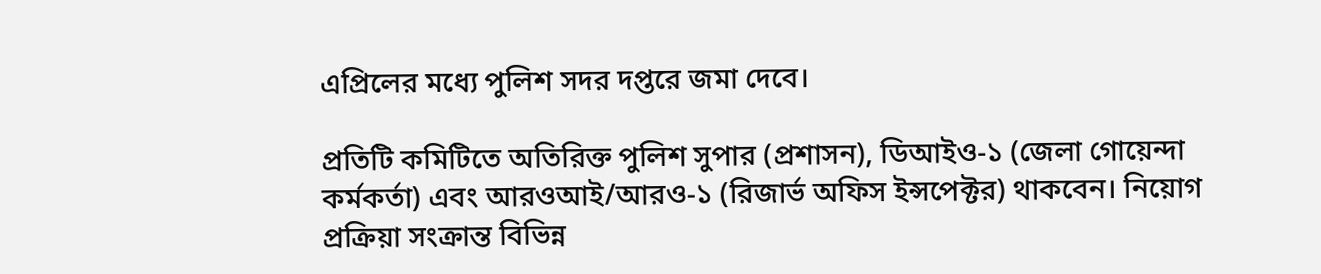এপ্রিলের মধ্যে পুলিশ সদর দপ্তরে জমা দেবে।

প্রতিটি কমিটিতে অতিরিক্ত পুলিশ সুপার (প্রশাসন), ডিআইও-১ (জেলা গোয়েন্দা কর্মকর্তা) এবং আরওআই/আরও-১ (রিজার্ভ অফিস ইন্সপেক্টর) থাকবেন। নিয়োগ প্রক্রিয়া সংক্রান্ত বিভিন্ন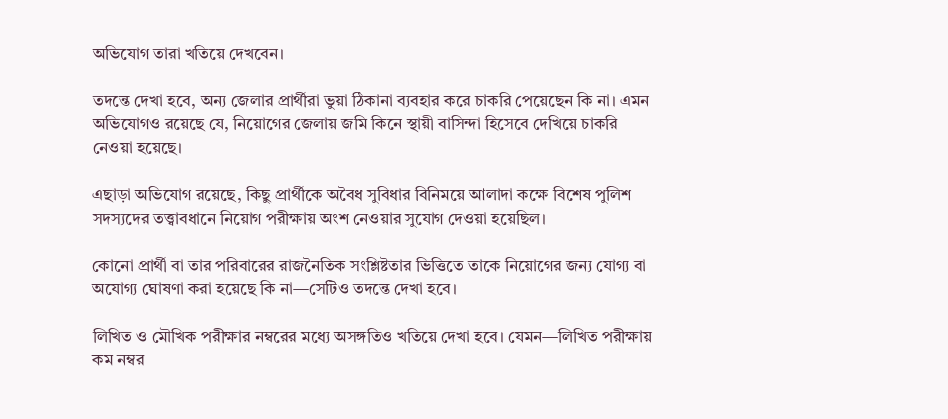অভিযোগ তারা খতিয়ে দেখবেন।

তদন্তে দেখা হবে, অন্য জেলার প্রার্থীরা ভুয়া ঠিকানা ব্যবহার করে চাকরি পেয়েছেন কি না। এমন অভিযোগও রয়েছে যে, নিয়োগের জেলায় জমি কিনে স্থায়ী বাসিন্দা হিসেবে দেখিয়ে চাকরি নেওয়া হয়েছে।

এছাড়া অভিযোগ রয়েছে, কিছু প্রার্থীকে অবৈধ সুবিধার বিনিময়ে আলাদা কক্ষে বিশেষ পুলিশ সদস্যদের তত্ত্বাবধানে নিয়োগ পরীক্ষায় অংশ নেওয়ার সুযোগ দেওয়া হয়েছিল।

কোনো প্রার্থী বা তার পরিবারের রাজনৈতিক সংশ্লিষ্টতার ভিত্তিতে তাকে নিয়োগের জন্য যোগ্য বা অযোগ্য ঘোষণা করা হয়েছে কি না—সেটিও তদন্তে দেখা হবে।

লিখিত ও মৌখিক পরীক্ষার নম্বরের মধ্যে অসঙ্গতিও খতিয়ে দেখা হবে। যেমন—লিখিত পরীক্ষায় কম নম্বর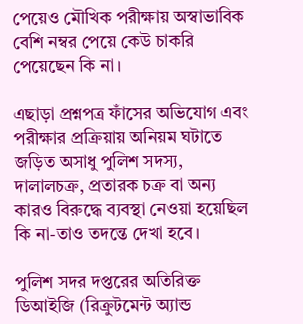পেয়েও মৌখিক পরীক্ষায় অস্বাভাবিক বেশি নম্বর পেয়ে কেউ চাকরি পেয়েছেন কি না।

এছাড়া প্রশ্নপত্র ফাঁসের অভিযোগ এবং পরীক্ষার প্রক্রিয়ায় অনিয়ম ঘটাতে জড়িত অসাধু পুলিশ সদস্য, দালালচক্র, প্রতারক চক্র বা অন্য কারও বিরুদ্ধে ব্যবস্থা নেওয়া হয়েছিল কি না-তাও তদন্তে দেখা হবে।

পুলিশ সদর দপ্তরের অতিরিক্ত ডিআইজি (রিক্রুটমেন্ট অ্যান্ড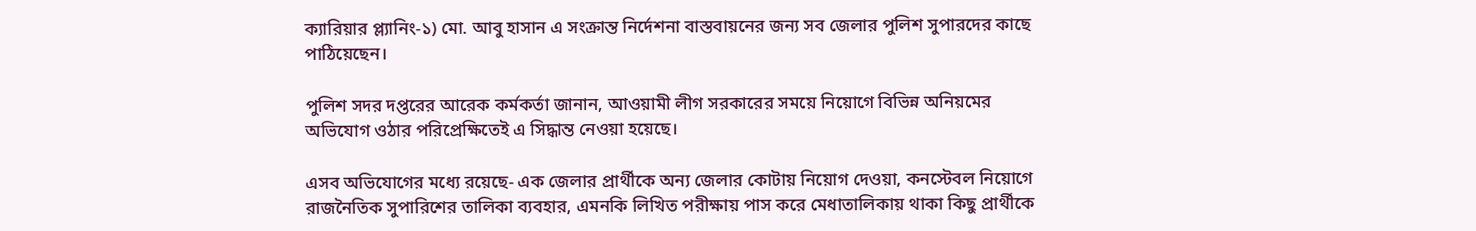ক্যারিয়ার প্ল্যানিং-১) মো. আবু হাসান এ সংক্রান্ত নির্দেশনা বাস্তবায়নের জন্য সব জেলার পুলিশ সুপারদের কাছে পাঠিয়েছেন।

পুলিশ সদর দপ্তরের আরেক কর্মকর্তা জানান, আওয়ামী লীগ সরকারের সময়ে নিয়োগে বিভিন্ন অনিয়মের অভিযোগ ওঠার পরিপ্রেক্ষিতেই এ সিদ্ধান্ত নেওয়া হয়েছে।

এসব অভিযোগের মধ্যে রয়েছে- এক জেলার প্রার্থীকে অন্য জেলার কোটায় নিয়োগ দেওয়া, কনস্টেবল নিয়োগে রাজনৈতিক সুপারিশের তালিকা ব্যবহার, এমনকি লিখিত পরীক্ষায় পাস করে মেধাতালিকায় থাকা কিছু প্রার্থীকে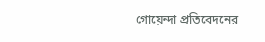গোয়েন্দা প্রতিবেদনের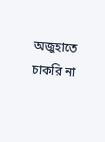অজুহাতে চাকরি না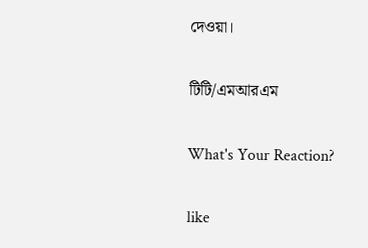দেওয়া।

টিটি/এমআরএম

What's Your Reaction?

like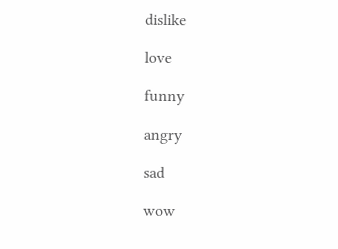dislike

love

funny

angry

sad

wow